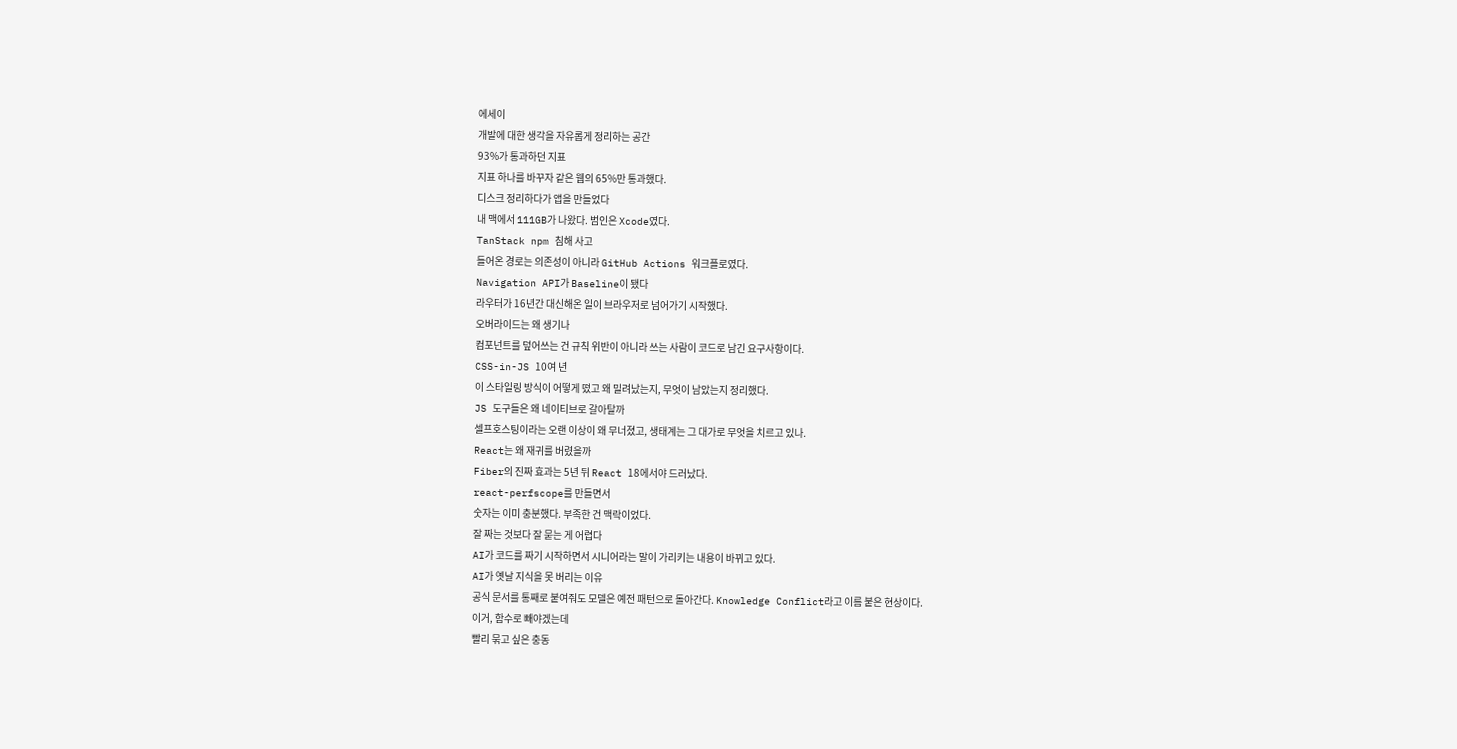에세이
개발에 대한 생각을 자유롭게 정리하는 공간
93%가 통과하던 지표
지표 하나를 바꾸자 같은 웹의 65%만 통과했다.
디스크 정리하다가 앱을 만들었다
내 맥에서 111GB가 나왔다. 범인은 Xcode였다.
TanStack npm 침해 사고
들어온 경로는 의존성이 아니라 GitHub Actions 워크플로였다.
Navigation API가 Baseline이 됐다
라우터가 16년간 대신해온 일이 브라우저로 넘어가기 시작했다.
오버라이드는 왜 생기나
컴포넌트를 덮어쓰는 건 규칙 위반이 아니라 쓰는 사람이 코드로 남긴 요구사항이다.
CSS-in-JS 10여 년
이 스타일링 방식이 어떻게 떴고 왜 밀려났는지, 무엇이 남았는지 정리했다.
JS 도구들은 왜 네이티브로 갈아탈까
셀프호스팅이라는 오랜 이상이 왜 무너졌고, 생태계는 그 대가로 무엇을 치르고 있나.
React는 왜 재귀를 버렸을까
Fiber의 진짜 효과는 5년 뒤 React 18에서야 드러났다.
react-perfscope를 만들면서
숫자는 이미 충분했다. 부족한 건 맥락이었다.
잘 짜는 것보다 잘 묻는 게 어렵다
AI가 코드를 짜기 시작하면서 시니어라는 말이 가리키는 내용이 바뀌고 있다.
AI가 옛날 지식을 못 버리는 이유
공식 문서를 통째로 붙여줘도 모델은 예전 패턴으로 돌아간다. Knowledge Conflict라고 이름 붙은 현상이다.
이거, 함수로 빼야겠는데
빨리 묶고 싶은 충동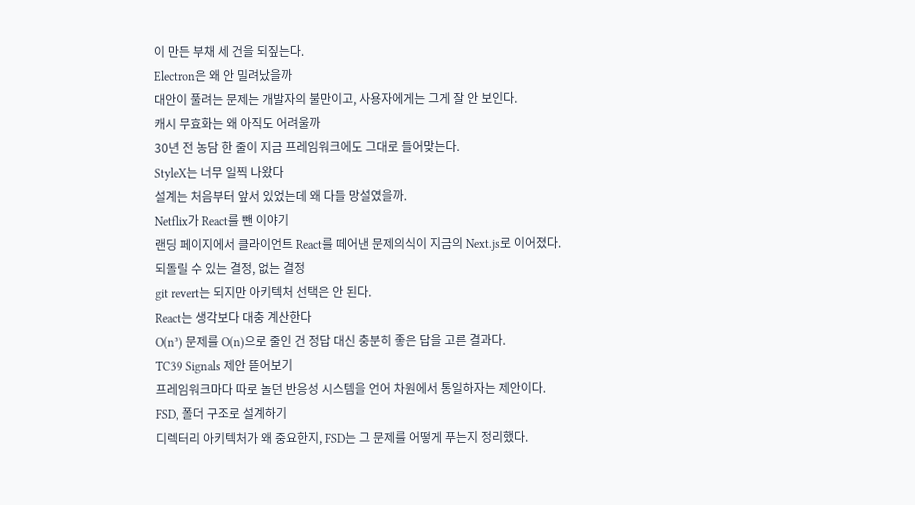이 만든 부채 세 건을 되짚는다.
Electron은 왜 안 밀려났을까
대안이 풀려는 문제는 개발자의 불만이고, 사용자에게는 그게 잘 안 보인다.
캐시 무효화는 왜 아직도 어려울까
30년 전 농담 한 줄이 지금 프레임워크에도 그대로 들어맞는다.
StyleX는 너무 일찍 나왔다
설계는 처음부터 앞서 있었는데 왜 다들 망설였을까.
Netflix가 React를 뺀 이야기
랜딩 페이지에서 클라이언트 React를 떼어낸 문제의식이 지금의 Next.js로 이어졌다.
되돌릴 수 있는 결정, 없는 결정
git revert는 되지만 아키텍처 선택은 안 된다.
React는 생각보다 대충 계산한다
O(n³) 문제를 O(n)으로 줄인 건 정답 대신 충분히 좋은 답을 고른 결과다.
TC39 Signals 제안 뜯어보기
프레임워크마다 따로 놀던 반응성 시스템을 언어 차원에서 통일하자는 제안이다.
FSD, 폴더 구조로 설계하기
디렉터리 아키텍처가 왜 중요한지, FSD는 그 문제를 어떻게 푸는지 정리했다.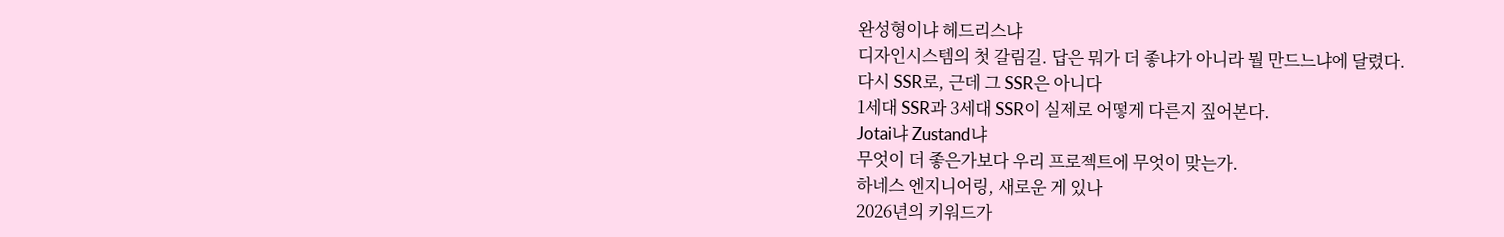완성형이냐 헤드리스냐
디자인시스템의 첫 갈림길. 답은 뭐가 더 좋냐가 아니라 뭘 만드느냐에 달렸다.
다시 SSR로, 근데 그 SSR은 아니다
1세대 SSR과 3세대 SSR이 실제로 어떻게 다른지 짚어본다.
Jotai냐 Zustand냐
무엇이 더 좋은가보다 우리 프로젝트에 무엇이 맞는가.
하네스 엔지니어링, 새로운 게 있나
2026년의 키워드가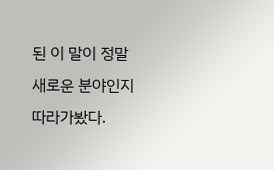된 이 말이 정말 새로운 분야인지 따라가봤다.